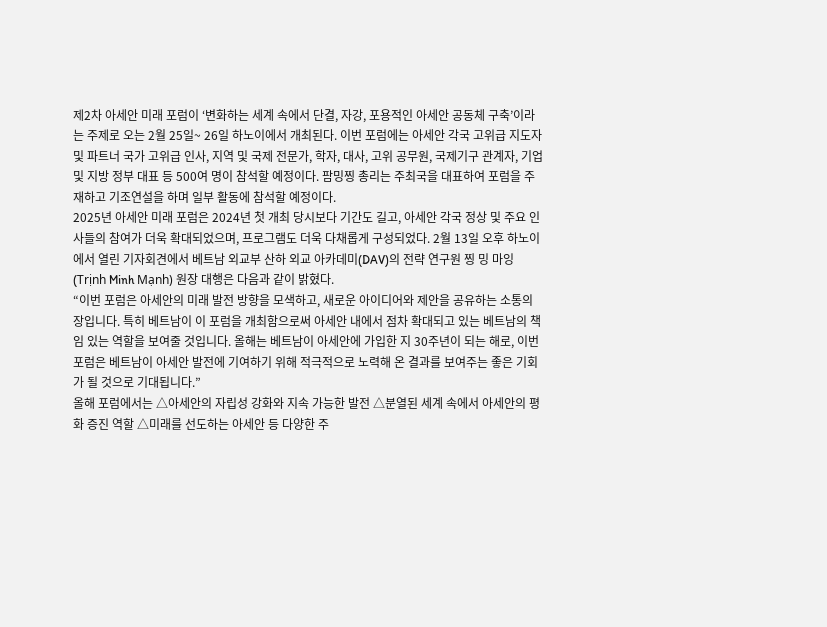제2차 아세안 미래 포럼이 ‘변화하는 세계 속에서 단결, 자강, 포용적인 아세안 공동체 구축’이라는 주제로 오는 2월 25일~ 26일 하노이에서 개최된다. 이번 포럼에는 아세안 각국 고위급 지도자 및 파트너 국가 고위급 인사, 지역 및 국제 전문가, 학자, 대사, 고위 공무원, 국제기구 관계자, 기업 및 지방 정부 대표 등 500여 명이 참석할 예정이다. 팜밍찡 총리는 주최국을 대표하여 포럼을 주재하고 기조연설을 하며 일부 활동에 참석할 예정이다.
2025년 아세안 미래 포럼은 2024년 첫 개최 당시보다 기간도 길고, 아세안 각국 정상 및 주요 인사들의 참여가 더욱 확대되었으며, 프로그램도 더욱 다채롭게 구성되었다. 2월 13일 오후 하노이에서 열린 기자회견에서 베트남 외교부 산하 외교 아카데미(DAV)의 전략 연구원 찡 밍 마잉(Trịnh Minh Mạnh) 원장 대행은 다음과 같이 밝혔다.
“이번 포럼은 아세안의 미래 발전 방향을 모색하고, 새로운 아이디어와 제안을 공유하는 소통의 장입니다. 특히 베트남이 이 포럼을 개최함으로써 아세안 내에서 점차 확대되고 있는 베트남의 책임 있는 역할을 보여줄 것입니다. 올해는 베트남이 아세안에 가입한 지 30주년이 되는 해로, 이번 포럼은 베트남이 아세안 발전에 기여하기 위해 적극적으로 노력해 온 결과를 보여주는 좋은 기회가 될 것으로 기대됩니다.”
올해 포럼에서는 △아세안의 자립성 강화와 지속 가능한 발전 △분열된 세계 속에서 아세안의 평화 증진 역할 △미래를 선도하는 아세안 등 다양한 주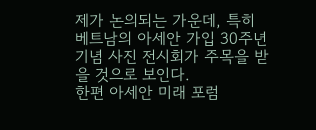제가 논의되는 가운데, 특히 베트남의 아세안 가입 30주년 기념 사진 전시회가 주목을 받을 것으로 보인다.
한편 아세안 미래 포럼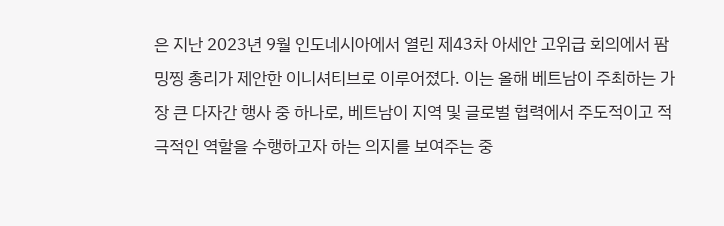은 지난 2023년 9월 인도네시아에서 열린 제43차 아세안 고위급 회의에서 팜밍찡 총리가 제안한 이니셔티브로 이루어졌다. 이는 올해 베트남이 주최하는 가장 큰 다자간 행사 중 하나로, 베트남이 지역 및 글로벌 협력에서 주도적이고 적극적인 역할을 수행하고자 하는 의지를 보여주는 중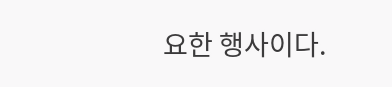요한 행사이다.